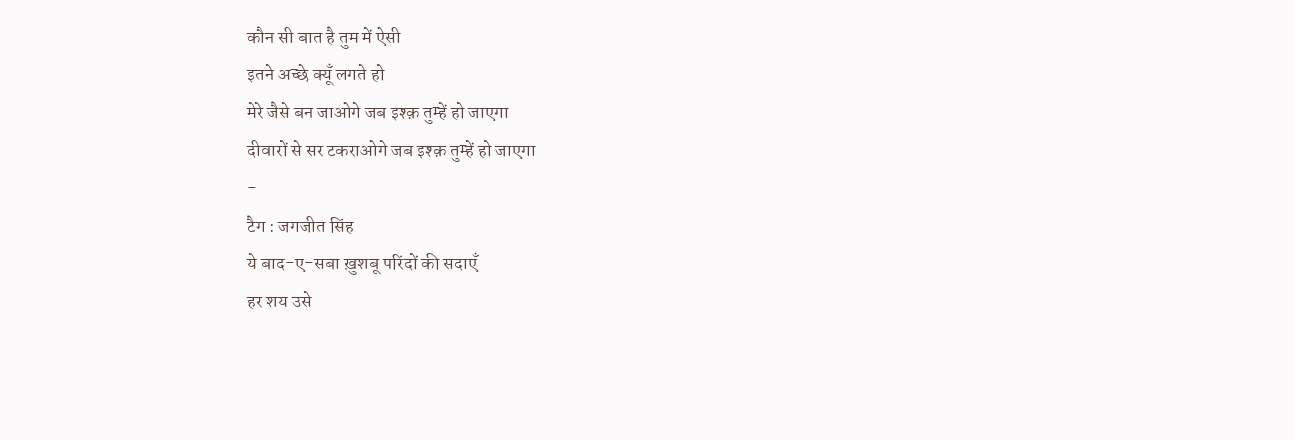कौन सी बात है तुम में ऐसी
इतने अच्छे क्यूँ लगते हो
मेरे जैसे बन जाओगे जब इश्क़ तुम्हें हो जाएगा
दीवारों से सर टकराओगे जब इश्क़ तुम्हें हो जाएगा
-
टैग : जगजीत सिंह
ये बाद-ए-सबा ख़ुशबू परिंदों की सदाएँ
हर शय उसे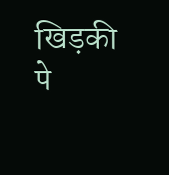खिड़की पे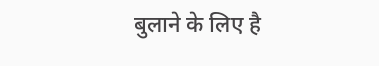बुलाने के लिए है